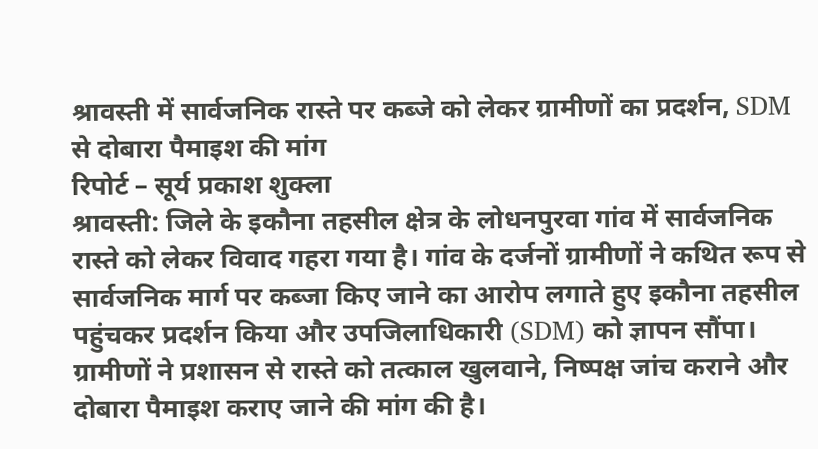श्रावस्ती में सार्वजनिक रास्ते पर कब्जे को लेकर ग्रामीणों का प्रदर्शन, SDM से दोबारा पैमाइश की मांग
रिपोर्ट – सूर्य प्रकाश शुक्ला
श्रावस्ती: जिले के इकौना तहसील क्षेत्र के लोधनपुरवा गांव में सार्वजनिक रास्ते को लेकर विवाद गहरा गया है। गांव के दर्जनों ग्रामीणों ने कथित रूप से सार्वजनिक मार्ग पर कब्जा किए जाने का आरोप लगाते हुए इकौना तहसील पहुंचकर प्रदर्शन किया और उपजिलाधिकारी (SDM) को ज्ञापन सौंपा। ग्रामीणों ने प्रशासन से रास्ते को तत्काल खुलवाने, निष्पक्ष जांच कराने और दोबारा पैमाइश कराए जाने की मांग की है।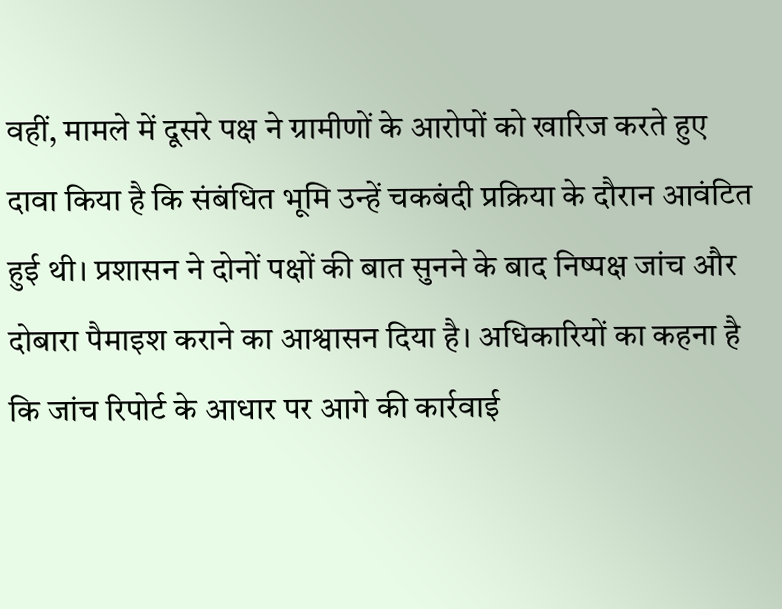वहीं, मामले में दूसरे पक्ष ने ग्रामीणों के आरोपों को खारिज करते हुए दावा किया है कि संबंधित भूमि उन्हें चकबंदी प्रक्रिया के दौरान आवंटित हुई थी। प्रशासन ने दोनों पक्षों की बात सुनने के बाद निष्पक्ष जांच और दोबारा पैमाइश कराने का आश्वासन दिया है। अधिकारियों का कहना है कि जांच रिपोर्ट के आधार पर आगे की कार्रवाई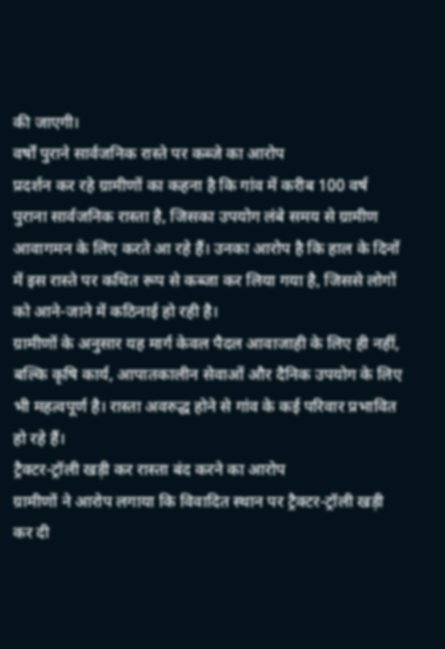की जाएगी।
वर्षों पुराने सार्वजनिक रास्ते पर कब्जे का आरोप
प्रदर्शन कर रहे ग्रामीणों का कहना है कि गांव में करीब 100 वर्ष पुराना सार्वजनिक रास्ता है, जिसका उपयोग लंबे समय से ग्रामीण आवागमन के लिए करते आ रहे हैं। उनका आरोप है कि हाल के दिनों में इस रास्ते पर कथित रूप से कब्जा कर लिया गया है, जिससे लोगों को आने-जाने में कठिनाई हो रही है।
ग्रामीणों के अनुसार यह मार्ग केवल पैदल आवाजाही के लिए ही नहीं, बल्कि कृषि कार्य, आपातकालीन सेवाओं और दैनिक उपयोग के लिए भी महत्वपूर्ण है। रास्ता अवरुद्ध होने से गांव के कई परिवार प्रभावित हो रहे हैं।
ट्रैक्टर-ट्रॉली खड़ी कर रास्ता बंद करने का आरोप
ग्रामीणों ने आरोप लगाया कि विवादित स्थान पर ट्रैक्टर-ट्रॉली खड़ी कर दी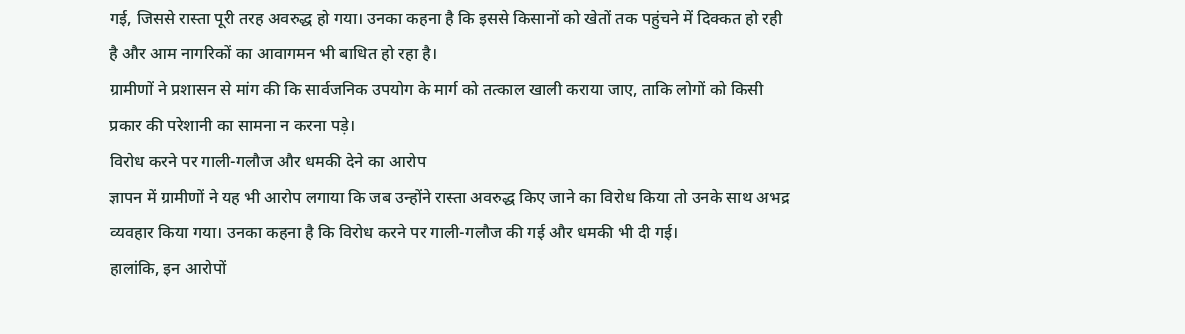गई, जिससे रास्ता पूरी तरह अवरुद्ध हो गया। उनका कहना है कि इससे किसानों को खेतों तक पहुंचने में दिक्कत हो रही है और आम नागरिकों का आवागमन भी बाधित हो रहा है।
ग्रामीणों ने प्रशासन से मांग की कि सार्वजनिक उपयोग के मार्ग को तत्काल खाली कराया जाए, ताकि लोगों को किसी प्रकार की परेशानी का सामना न करना पड़े।
विरोध करने पर गाली-गलौज और धमकी देने का आरोप
ज्ञापन में ग्रामीणों ने यह भी आरोप लगाया कि जब उन्होंने रास्ता अवरुद्ध किए जाने का विरोध किया तो उनके साथ अभद्र व्यवहार किया गया। उनका कहना है कि विरोध करने पर गाली-गलौज की गई और धमकी भी दी गई।
हालांकि, इन आरोपों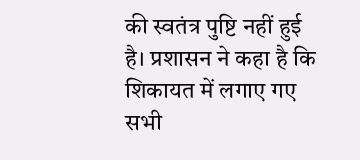की स्वतंत्र पुष्टि नहीं हुई है। प्रशासन ने कहा है कि शिकायत में लगाए गए सभी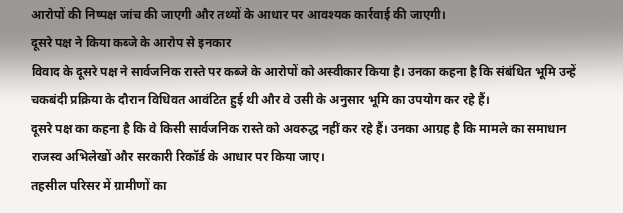आरोपों की निष्पक्ष जांच की जाएगी और तथ्यों के आधार पर आवश्यक कार्रवाई की जाएगी।
दूसरे पक्ष ने किया कब्जे के आरोप से इनकार
विवाद के दूसरे पक्ष ने सार्वजनिक रास्ते पर कब्जे के आरोपों को अस्वीकार किया है। उनका कहना है कि संबंधित भूमि उन्हें चकबंदी प्रक्रिया के दौरान विधिवत आवंटित हुई थी और वे उसी के अनुसार भूमि का उपयोग कर रहे हैं।
दूसरे पक्ष का कहना है कि वे किसी सार्वजनिक रास्ते को अवरुद्ध नहीं कर रहे हैं। उनका आग्रह है कि मामले का समाधान राजस्व अभिलेखों और सरकारी रिकॉर्ड के आधार पर किया जाए।
तहसील परिसर में ग्रामीणों का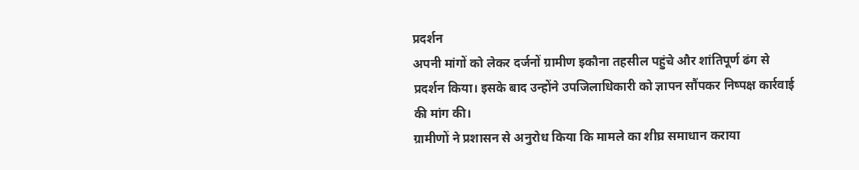प्रदर्शन
अपनी मांगों को लेकर दर्जनों ग्रामीण इकौना तहसील पहुंचे और शांतिपूर्ण ढंग से प्रदर्शन किया। इसके बाद उन्होंने उपजिलाधिकारी को ज्ञापन सौंपकर निष्पक्ष कार्रवाई की मांग की।
ग्रामीणों ने प्रशासन से अनुरोध किया कि मामले का शीघ्र समाधान कराया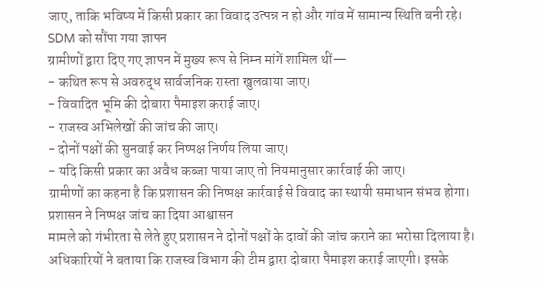जाए, ताकि भविष्य में किसी प्रकार का विवाद उत्पन्न न हो और गांव में सामान्य स्थिति बनी रहे।
SDM को सौंपा गया ज्ञापन
ग्रामीणों द्वारा दिए गए ज्ञापन में मुख्य रूप से निम्न मांगें शामिल थीं—
- कथित रूप से अवरुद्ध सार्वजनिक रास्ता खुलवाया जाए।
- विवादित भूमि की दोबारा पैमाइश कराई जाए।
- राजस्व अभिलेखों की जांच की जाए।
- दोनों पक्षों की सुनवाई कर निष्पक्ष निर्णय लिया जाए।
- यदि किसी प्रकार का अवैध कब्जा पाया जाए तो नियमानुसार कार्रवाई की जाए।
ग्रामीणों का कहना है कि प्रशासन की निष्पक्ष कार्रवाई से विवाद का स्थायी समाधान संभव होगा।
प्रशासन ने निष्पक्ष जांच का दिया आश्वासन
मामले को गंभीरता से लेते हुए प्रशासन ने दोनों पक्षों के दावों की जांच कराने का भरोसा दिलाया है।
अधिकारियों ने बताया कि राजस्व विभाग की टीम द्वारा दोबारा पैमाइश कराई जाएगी। इसके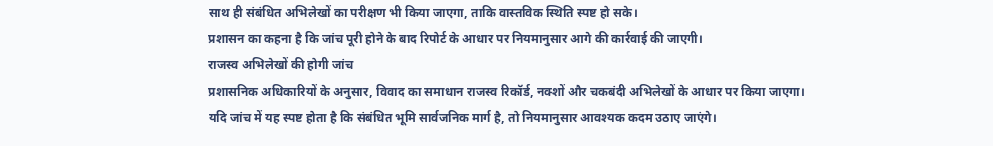साथ ही संबंधित अभिलेखों का परीक्षण भी किया जाएगा, ताकि वास्तविक स्थिति स्पष्ट हो सके।
प्रशासन का कहना है कि जांच पूरी होने के बाद रिपोर्ट के आधार पर नियमानुसार आगे की कार्रवाई की जाएगी।
राजस्व अभिलेखों की होगी जांच
प्रशासनिक अधिकारियों के अनुसार, विवाद का समाधान राजस्व रिकॉर्ड, नक्शों और चकबंदी अभिलेखों के आधार पर किया जाएगा।
यदि जांच में यह स्पष्ट होता है कि संबंधित भूमि सार्वजनिक मार्ग है, तो नियमानुसार आवश्यक कदम उठाए जाएंगे।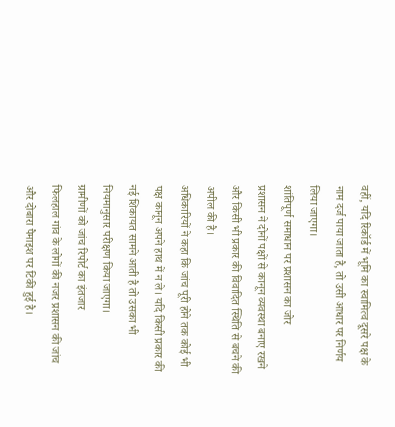वहीं, यदि रिकॉर्ड में भूमि का स्वामित्व दूसरे पक्ष के नाम दर्ज पाया जाता है, तो उसी आधार पर निर्णय लिया जाएगा।
शांतिपूर्ण समाधान पर प्रशासन का जोर
प्रशासन ने दोनों पक्षों से कानून व्यवस्था बनाए रखने और किसी भी प्रकार की विवादित स्थिति से बचने की अपील की है।
अधिकारियों ने कहा कि जांच पूरी होने तक कोई भी पक्ष कानून अपने हाथ में न ले। यदि किसी प्रकार की नई शिकायत सामने आती है तो उसका भी नियमानुसार परीक्षण किया जाएगा।
ग्रामीणों को जांच रिपोर्ट का इंतजार
फिलहाल गांव के लोगों की नजर प्रशासन की जांच और दोबारा पैमाइश पर टिकी हुई है।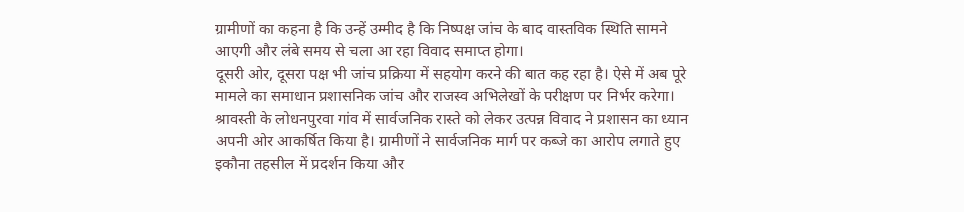ग्रामीणों का कहना है कि उन्हें उम्मीद है कि निष्पक्ष जांच के बाद वास्तविक स्थिति सामने आएगी और लंबे समय से चला आ रहा विवाद समाप्त होगा।
दूसरी ओर, दूसरा पक्ष भी जांच प्रक्रिया में सहयोग करने की बात कह रहा है। ऐसे में अब पूरे मामले का समाधान प्रशासनिक जांच और राजस्व अभिलेखों के परीक्षण पर निर्भर करेगा।
श्रावस्ती के लोधनपुरवा गांव में सार्वजनिक रास्ते को लेकर उत्पन्न विवाद ने प्रशासन का ध्यान अपनी ओर आकर्षित किया है। ग्रामीणों ने सार्वजनिक मार्ग पर कब्जे का आरोप लगाते हुए इकौना तहसील में प्रदर्शन किया और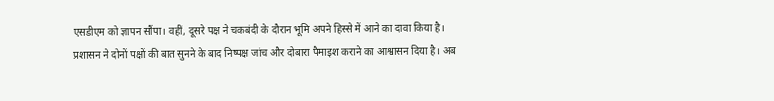एसडीएम को ज्ञापन सौंपा। वहीं, दूसरे पक्ष ने चकबंदी के दौरान भूमि अपने हिस्से में आने का दावा किया है।
प्रशासन ने दोनों पक्षों की बात सुनने के बाद निष्पक्ष जांच और दोबारा पैमाइश कराने का आश्वासन दिया है। अब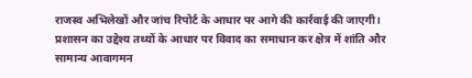राजस्व अभिलेखों और जांच रिपोर्ट के आधार पर आगे की कार्रवाई की जाएगी। प्रशासन का उद्देश्य तथ्यों के आधार पर विवाद का समाधान कर क्षेत्र में शांति और सामान्य आवागमन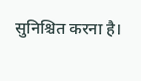सुनिश्चित करना है।